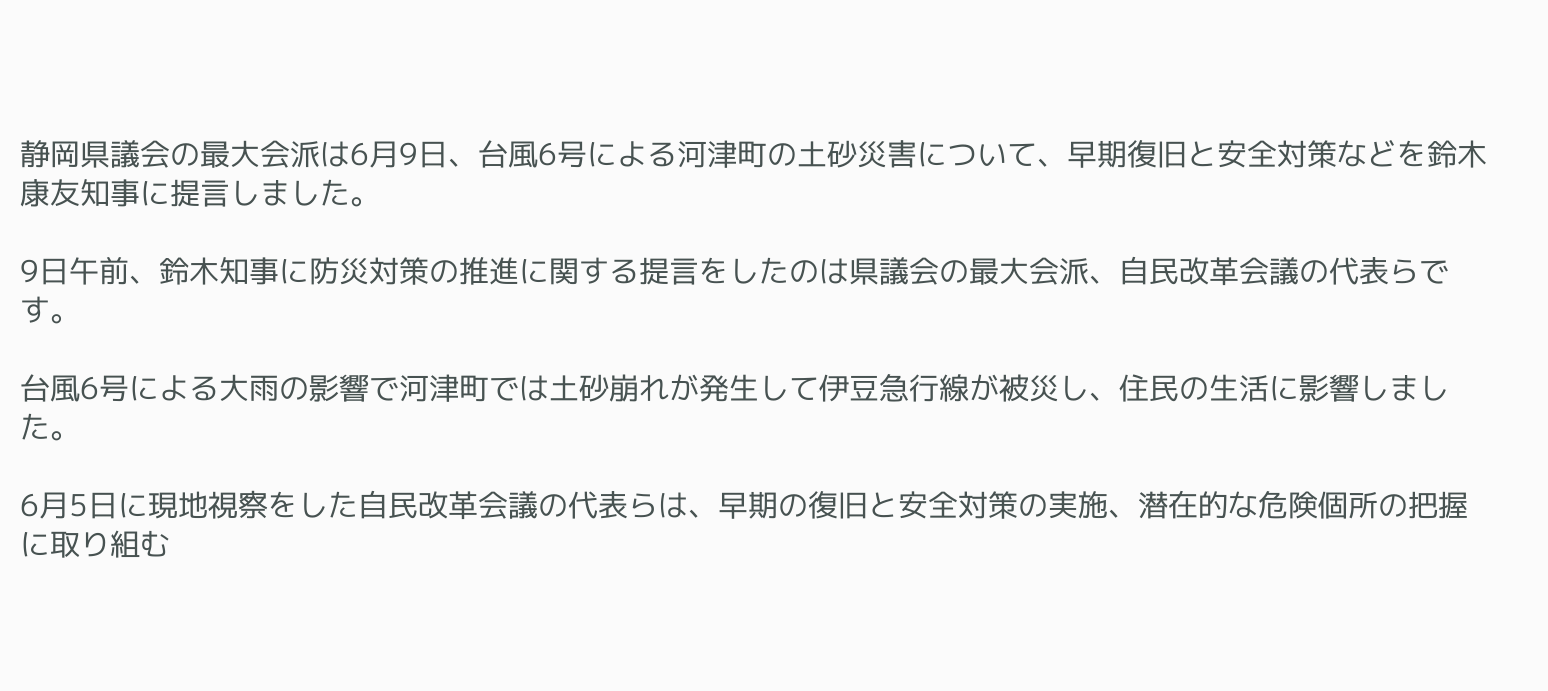静岡県議会の最大会派は6月9日、台風6号による河津町の土砂災害について、早期復旧と安全対策などを鈴木康友知事に提言しました。

9日午前、鈴木知事に防災対策の推進に関する提言をしたのは県議会の最大会派、自民改革会議の代表らです。

台風6号による大雨の影響で河津町では土砂崩れが発生して伊豆急行線が被災し、住民の生活に影響しました。

6月5日に現地視察をした自民改革会議の代表らは、早期の復旧と安全対策の実施、潜在的な危険個所の把握に取り組む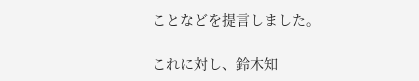ことなどを提言しました。

これに対し、鈴木知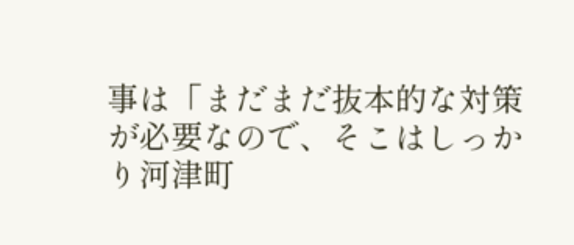事は「まだまだ抜本的な対策が必要なので、そこはしっかり河津町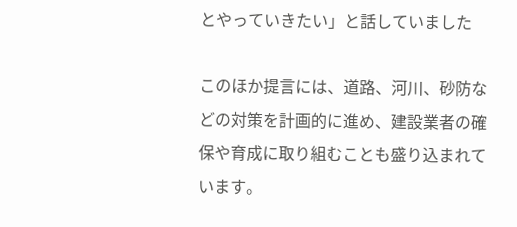とやっていきたい」と話していました

このほか提言には、道路、河川、砂防などの対策を計画的に進め、建設業者の確保や育成に取り組むことも盛り込まれています。